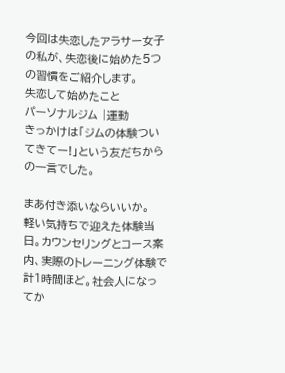今回は失恋したアラサー女子の私が、失恋後に始めた5つの習慣をご紹介します。
失恋して始めたこと
パーソナルジム |運動
きっかけは「ジムの体験ついてきてー!」という友だちからの一言でした。

まあ付き添いならいいか。
軽い気持ちで迎えた体験当日。カウンセリングとコース案内、実際のトレーニング体験で計1時間ほど。社会人になってか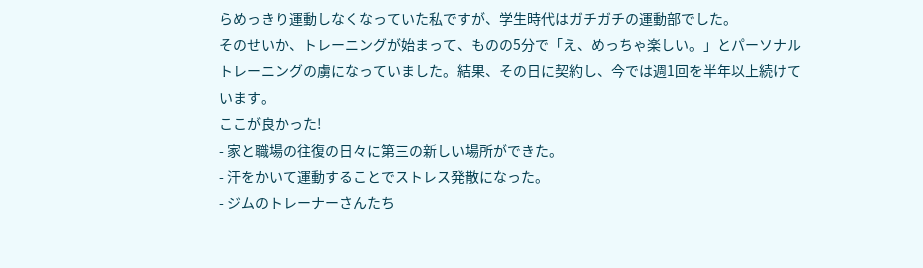らめっきり運動しなくなっていた私ですが、学生時代はガチガチの運動部でした。
そのせいか、トレーニングが始まって、ものの5分で「え、めっちゃ楽しい。」とパーソナルトレーニングの虜になっていました。結果、その日に契約し、今では週1回を半年以上続けています。
ここが良かった!
- 家と職場の往復の日々に第三の新しい場所ができた。
- 汗をかいて運動することでストレス発散になった。
- ジムのトレーナーさんたち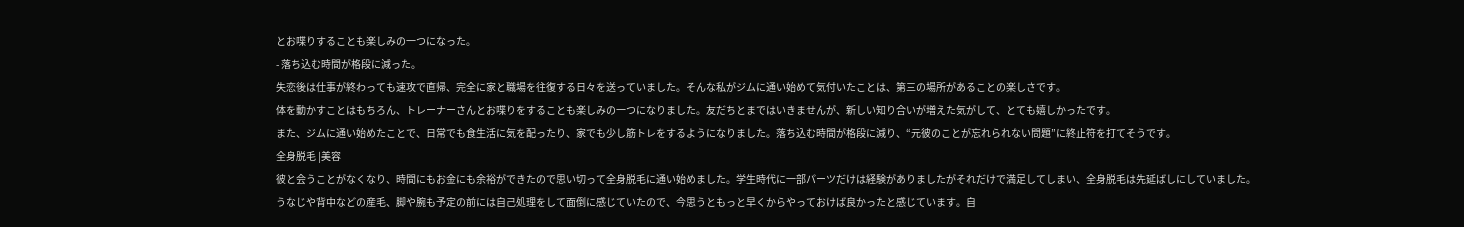とお喋りすることも楽しみの一つになった。
- 落ち込む時間が格段に減った。
失恋後は仕事が終わっても速攻で直帰、完全に家と職場を往復する日々を送っていました。そんな私がジムに通い始めて気付いたことは、第三の場所があることの楽しさです。
体を動かすことはもちろん、トレーナーさんとお喋りをすることも楽しみの一つになりました。友だちとまではいきませんが、新しい知り合いが増えた気がして、とても嬉しかったです。
また、ジムに通い始めたことで、日常でも食生活に気を配ったり、家でも少し筋トレをするようになりました。落ち込む時間が格段に減り、“元彼のことが忘れられない問題”に終止符を打てそうです。
全身脱毛 |美容
彼と会うことがなくなり、時間にもお金にも余裕ができたので思い切って全身脱毛に通い始めました。学生時代に一部パーツだけは経験がありましたがそれだけで満足してしまい、全身脱毛は先延ばしにしていました。
うなじや背中などの産毛、脚や腕も予定の前には自己処理をして面倒に感じていたので、今思うともっと早くからやっておけば良かったと感じています。自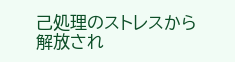己処理のストレスから解放され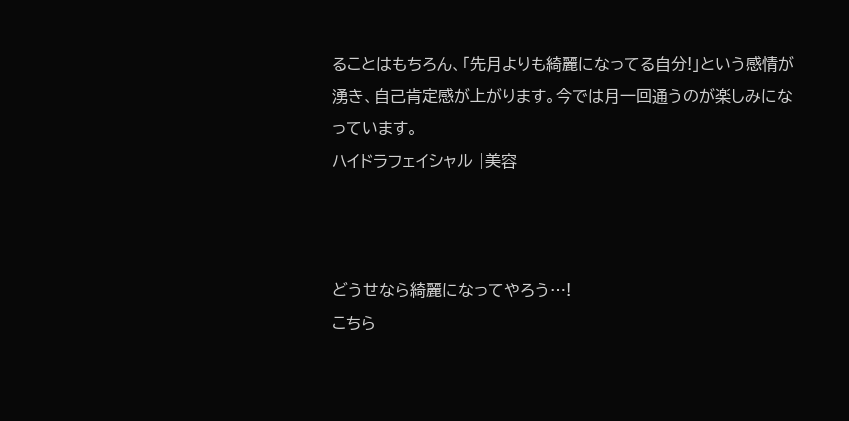ることはもちろん、「先月よりも綺麗になってる自分!」という感情が湧き、自己肯定感が上がります。今では月一回通うのが楽しみになっています。
ハイドラフェイシャル |美容



どうせなら綺麗になってやろう…!
こちら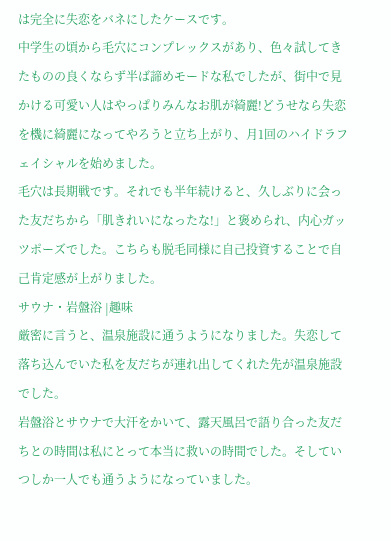は完全に失恋をバネにしたケースです。
中学生の頃から毛穴にコンプレックスがあり、色々試してきたものの良くならず半ば諦めモードな私でしたが、街中で見かける可愛い人はやっぱりみんなお肌が綺麗!どうせなら失恋を機に綺麗になってやろうと立ち上がり、月1回のハイドラフェイシャルを始めました。
毛穴は長期戦です。それでも半年続けると、久しぶりに会った友だちから「肌きれいになったな!」と褒められ、内心ガッツポーズでした。こちらも脱毛同様に自己投資することで自己肯定感が上がりました。
サウナ・岩盤浴 |趣味
厳密に言うと、温泉施設に通うようになりました。失恋して落ち込んでいた私を友だちが連れ出してくれた先が温泉施設でした。
岩盤浴とサウナで大汗をかいて、露天風呂で語り合った友だちとの時間は私にとって本当に救いの時間でした。そしていつしか一人でも通うようになっていました。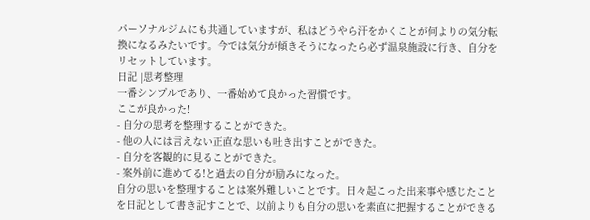パーソナルジムにも共通していますが、私はどうやら汗をかくことが何よりの気分転換になるみたいです。今では気分が傾きそうになったら必ず温泉施設に行き、自分をリセットしています。
日記 |思考整理
一番シンプルであり、一番始めて良かった習慣です。
ここが良かった!
- 自分の思考を整理することができた。
- 他の人には言えない正直な思いも吐き出すことができた。
- 自分を客観的に見ることができた。
- 案外前に進めてる!と過去の自分が励みになった。
自分の思いを整理することは案外難しいことです。日々起こった出来事や感じたことを日記として書き記すことで、以前よりも自分の思いを素直に把握することができる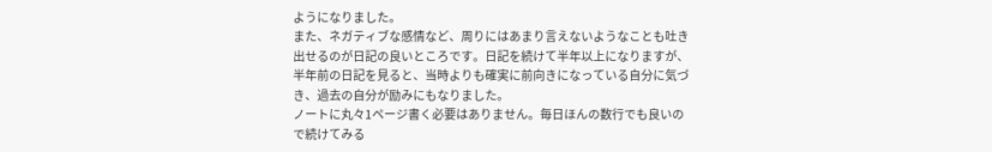ようになりました。
また、ネガティブな感情など、周りにはあまり言えないようなことも吐き出せるのが日記の良いところです。日記を続けて半年以上になりますが、半年前の日記を見ると、当時よりも確実に前向きになっている自分に気づき、過去の自分が励みにもなりました。
ノートに丸々1ページ書く必要はありません。毎日ほんの数行でも良いので続けてみる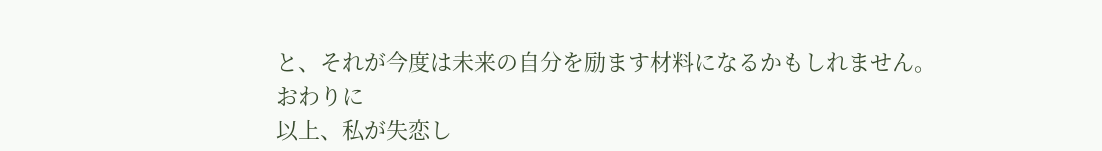と、それが今度は未来の自分を励ます材料になるかもしれません。
おわりに
以上、私が失恋し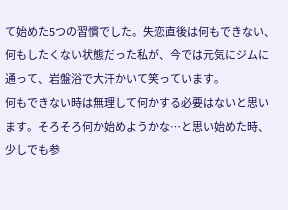て始めた5つの習慣でした。失恋直後は何もできない、何もしたくない状態だった私が、今では元気にジムに通って、岩盤浴で大汗かいて笑っています。
何もできない時は無理して何かする必要はないと思います。そろそろ何か始めようかな…と思い始めた時、少しでも参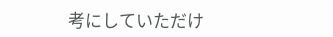考にしていただけ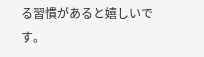る習慣があると嬉しいです。